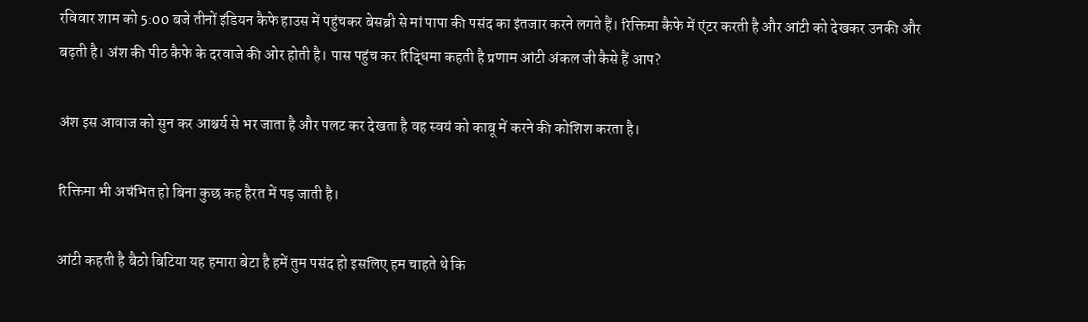रविवार शाम को 5:00 बजे तीनों इंडियन कैफे हाउस में पहुंचकर बेसब्री से मां पापा की पसंद का इंतजार करने लगते हैं। रिक्तिमा कैफे में एंटर करती है और आंटी को देखकर उनकी और बढ़ती है। अंश की पीठ कैफे के दरवाजे की ओर होती है। पास पहुंच कर रिद्धिमा कहती है प्रणाम आंटी अंकल जी कैसे हैं आप?

अंश इस आवाज को सुन कर आश्चर्य से भर जाता है और पलट कर देखता है वह स्वयं को काबू में करने की कोशिश करता है।

रिक्तिमा भी अचंभित हो बिना कुछ कह हैरत में पड़ जाती है।

आंटी कहती है बैठो बिटिया यह हमारा बेटा है हमें तुम पसंद हो इसलिए हम चाहते थे कि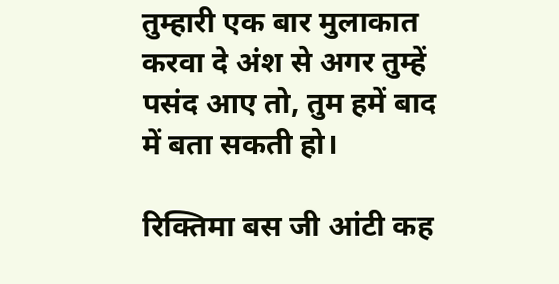तुम्हारी एक बार मुलाकात करवा दे अंश से अगर तुम्हें पसंद आए तो, तुम हमें बाद में बता सकती हो।

रिक्तिमा बस जी आंटी कह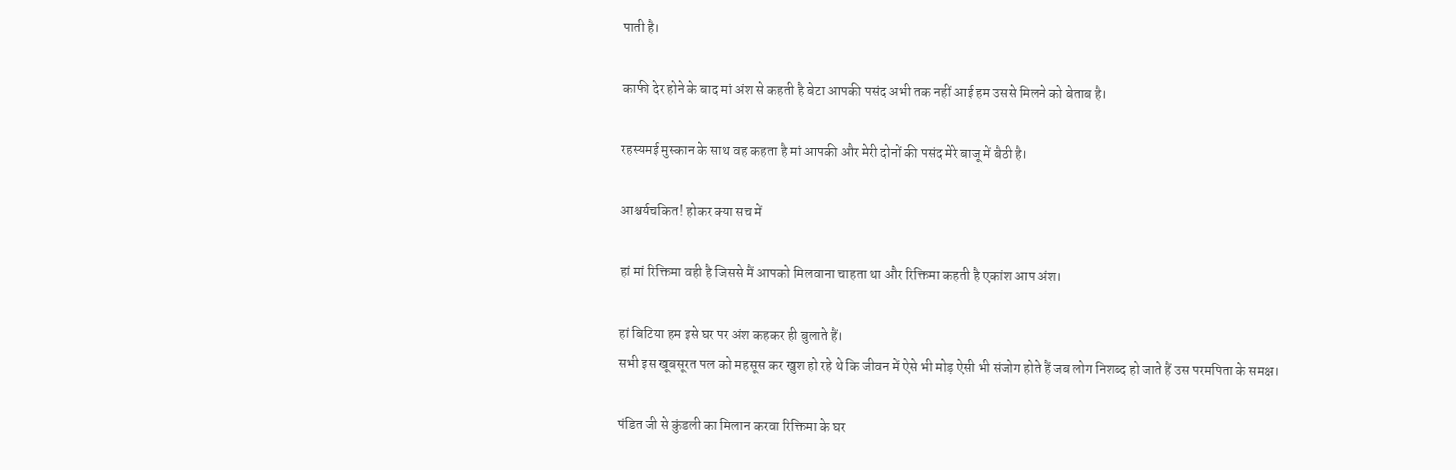पाती है।

काफी देर होने के बाद मां अंश से कहती है बेटा आपकी पसंद अभी तक नहीं आई हम उससे मिलने को बेताब है।

रहस्यमई मुस्कान के साथ वह कहता है मां आपकी और मेरी दोनों की पसंद मेरे बाजू में बैठी है।

आश्चर्यचकित! होकर क्या सच में

हां मां रिक्तिमा वही है जिससे मैं आपको मिलवाना चाहता था और रिक्तिमा कहती है एकांश आप अंश।

हां बिटिया हम इसे घर पर अंश कहकर ही बुलाते हैं।
सभी इस खूबसूरत पल को महसूस कर खुश हो रहे थे कि जीवन में ऐसे भी मोड़ ऐसी भी संजोग होते हैं जब लोग निशब्द हो जाते हैं उस परमपिता के समक्ष।

पंडित जी से कुंडली का मिलान करवा रिक्तिमा के घर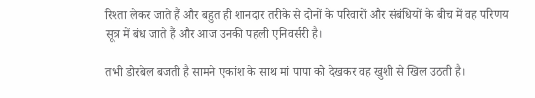रिश्ता लेकर जाते हैं और बहुत ही शानदार तरीके से दोनों के परिवारों और संबंधियों के बीच में वह परिणय सूत्र में बंध जाते हैं और आज उनकी पहली एनिवर्सरी है।

तभी डोरबेल बजती है सामने एकांश के साथ मां पापा को देखकर वह खुशी से खिल उठती है।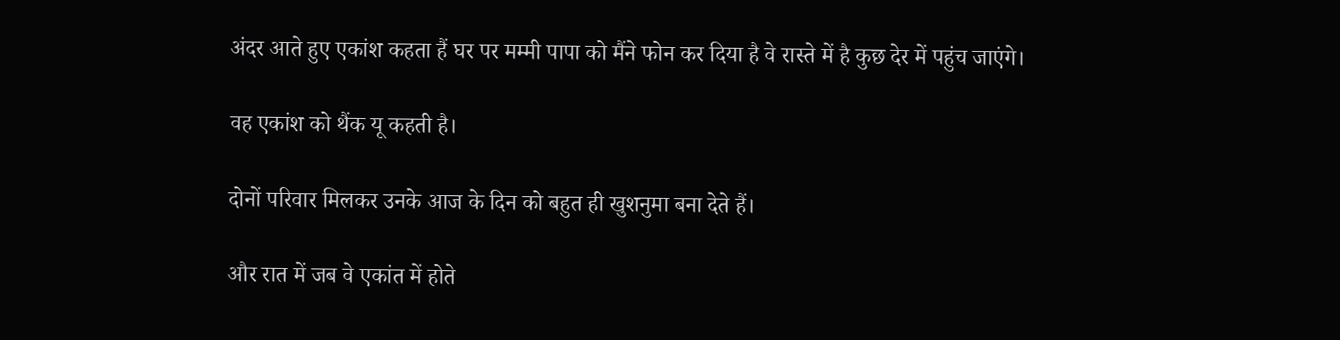अंदर आते हुए एकांश कहता हैं घर पर मम्मी पापा को मैंने फोन कर दिया है वे रास्ते में है कुछ देर में पहुंच जाएंगे।

वह एकांश को थैंक यू कहती है।

दोनों परिवार मिलकर उनके आज के दिन को बहुत ही खुशनुमा बना देते हैं।

और रात में जब वे एकांत में होते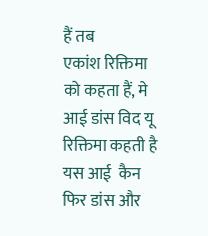हैं तब
एकांश रिक्तिमा को कहता हैं, मे आई डांस विद यू
रिक्तिमा कहती है यस आई  कैन
फिर डांस और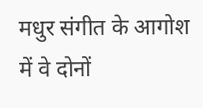मधुर संगीत के आगोश में वे दोनों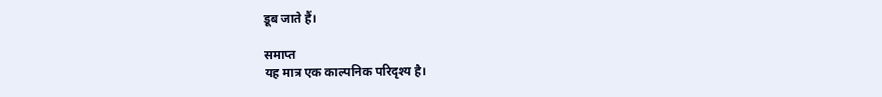डूब जाते हैं।

समाप्त
यह मात्र एक काल्पनिक परिदृश्य है।